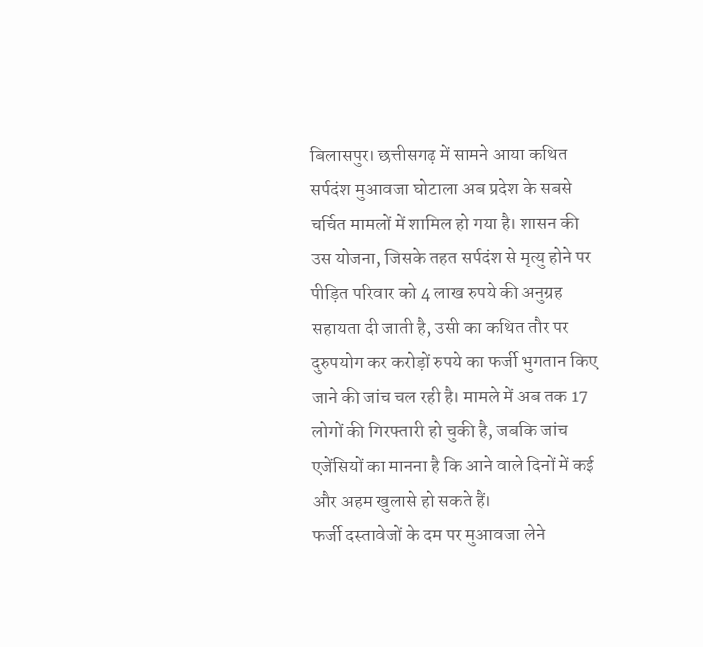बिलासपुर। छत्तीसगढ़ में सामने आया कथित सर्पदंश मुआवजा घोटाला अब प्रदेश के सबसे चर्चित मामलों में शामिल हो गया है। शासन की उस योजना, जिसके तहत सर्पदंश से मृत्यु होने पर पीड़ित परिवार को 4 लाख रुपये की अनुग्रह सहायता दी जाती है, उसी का कथित तौर पर दुरुपयोग कर करोड़ों रुपये का फर्जी भुगतान किए जाने की जांच चल रही है। मामले में अब तक 17 लोगों की गिरफ्तारी हो चुकी है, जबकि जांच एजेंसियों का मानना है कि आने वाले दिनों में कई और अहम खुलासे हो सकते हैं।
फर्जी दस्तावेजों के दम पर मुआवजा लेने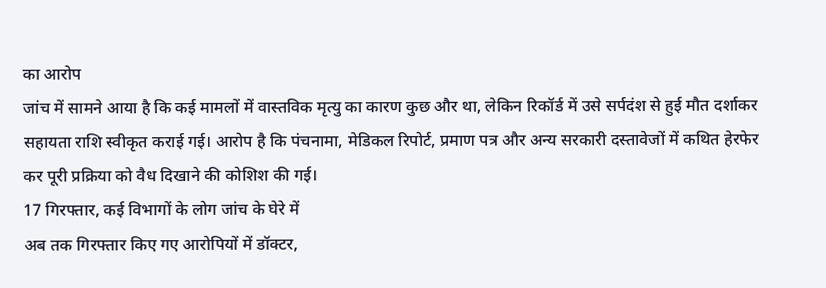का आरोप
जांच में सामने आया है कि कई मामलों में वास्तविक मृत्यु का कारण कुछ और था, लेकिन रिकॉर्ड में उसे सर्पदंश से हुई मौत दर्शाकर सहायता राशि स्वीकृत कराई गई। आरोप है कि पंचनामा, मेडिकल रिपोर्ट, प्रमाण पत्र और अन्य सरकारी दस्तावेजों में कथित हेरफेर कर पूरी प्रक्रिया को वैध दिखाने की कोशिश की गई।
17 गिरफ्तार, कई विभागों के लोग जांच के घेरे में
अब तक गिरफ्तार किए गए आरोपियों में डॉक्टर,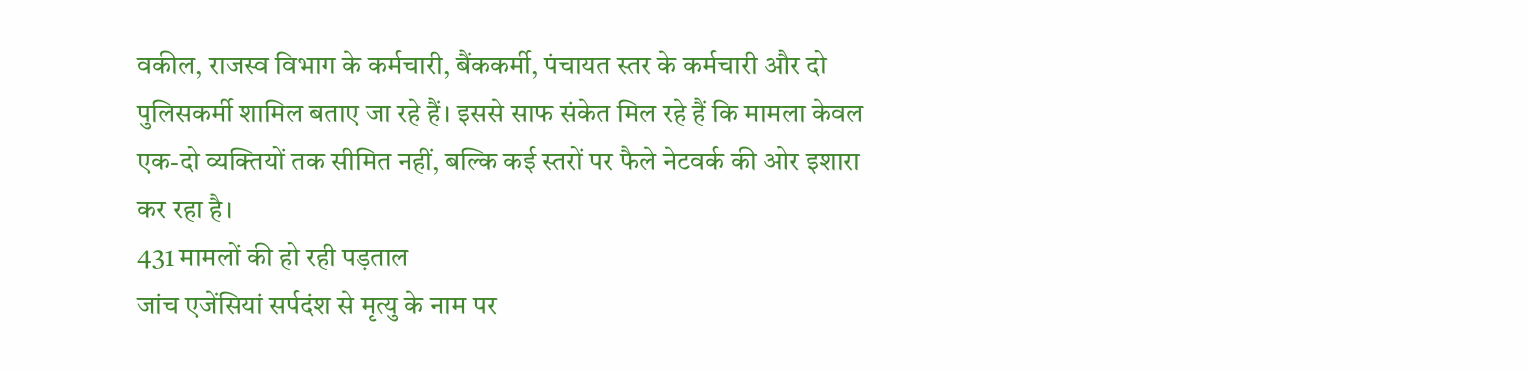वकील, राजस्व विभाग के कर्मचारी, बैंककर्मी, पंचायत स्तर के कर्मचारी और दो पुलिसकर्मी शामिल बताए जा रहे हैं। इससे साफ संकेत मिल रहे हैं कि मामला केवल एक-दो व्यक्तियों तक सीमित नहीं, बल्कि कई स्तरों पर फैले नेटवर्क की ओर इशारा कर रहा है।
431 मामलों की हो रही पड़ताल
जांच एजेंसियां सर्पदंश से मृत्यु के नाम पर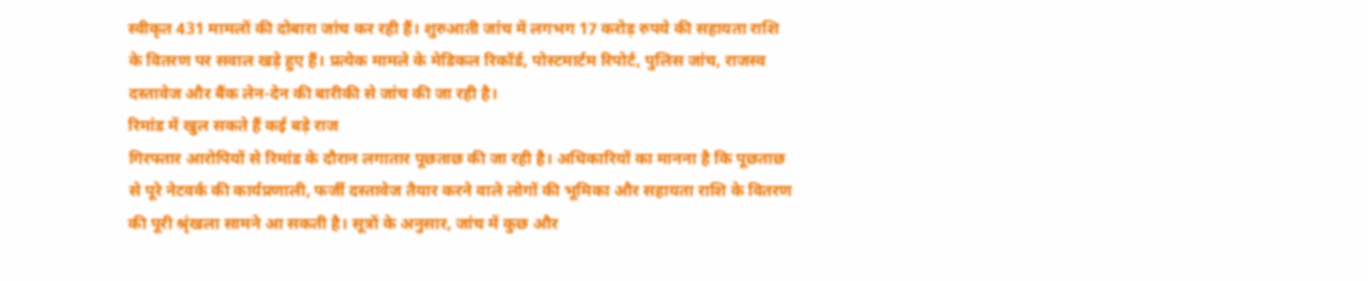स्वीकृत 431 मामलों की दोबारा जांच कर रही हैं। शुरुआती जांच में लगभग 17 करोड़ रुपये की सहायता राशि के वितरण पर सवाल खड़े हुए हैं। प्रत्येक मामले के मेडिकल रिकॉर्ड, पोस्टमार्टम रिपोर्ट, पुलिस जांच, राजस्व दस्तावेज और बैंक लेन-देन की बारीकी से जांच की जा रही है।
रिमांड में खुल सकते हैं कई बड़े राज
गिरफ्तार आरोपियों से रिमांड के दौरान लगातार पूछताछ की जा रही है। अधिकारियों का मानना है कि पूछताछ से पूरे नेटवर्क की कार्यप्रणाली, फर्जी दस्तावेज तैयार करने वाले लोगों की भूमिका और सहायता राशि के वितरण की पूरी श्रृंखला सामने आ सकती है। सूत्रों के अनुसार, जांच में कुछ और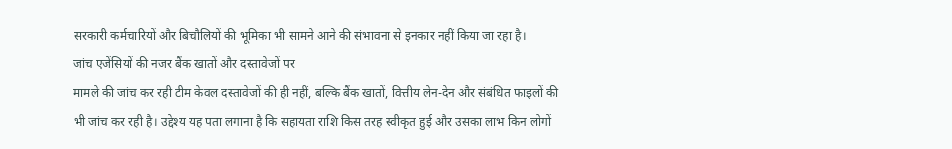सरकारी कर्मचारियों और बिचौलियों की भूमिका भी सामने आने की संभावना से इनकार नहीं किया जा रहा है।
जांच एजेंसियों की नजर बैंक खातों और दस्तावेजों पर
मामले की जांच कर रही टीम केवल दस्तावेजों की ही नहीं, बल्कि बैंक खातों, वित्तीय लेन-देन और संबंधित फाइलों की भी जांच कर रही है। उद्देश्य यह पता लगाना है कि सहायता राशि किस तरह स्वीकृत हुई और उसका लाभ किन लोगों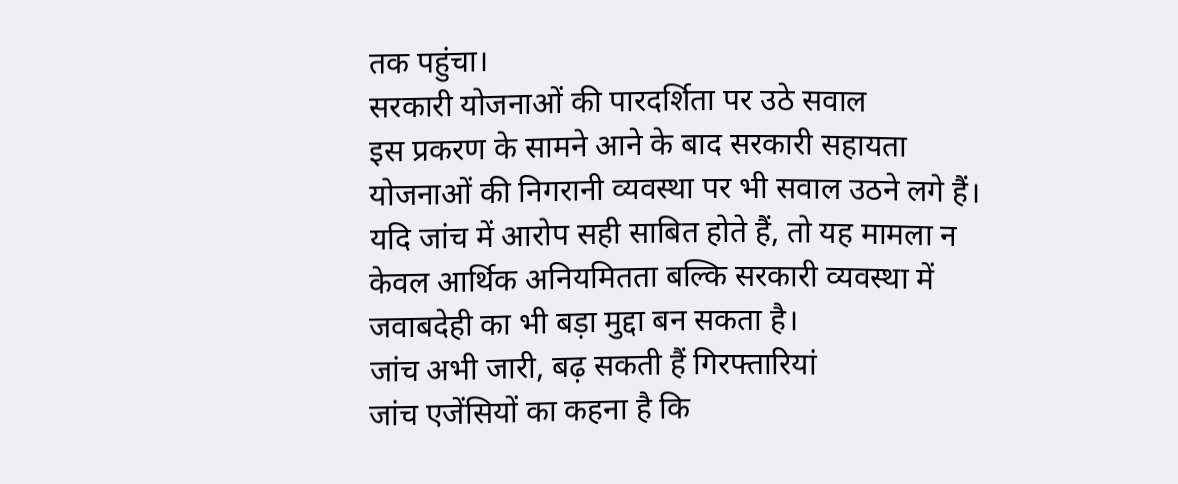तक पहुंचा।
सरकारी योजनाओं की पारदर्शिता पर उठे सवाल
इस प्रकरण के सामने आने के बाद सरकारी सहायता योजनाओं की निगरानी व्यवस्था पर भी सवाल उठने लगे हैं। यदि जांच में आरोप सही साबित होते हैं, तो यह मामला न केवल आर्थिक अनियमितता बल्कि सरकारी व्यवस्था में जवाबदेही का भी बड़ा मुद्दा बन सकता है।
जांच अभी जारी, बढ़ सकती हैं गिरफ्तारियां
जांच एजेंसियों का कहना है कि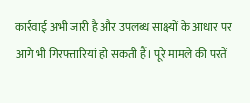कार्रवाई अभी जारी है और उपलब्ध साक्ष्यों के आधार पर आगे भी गिरफ्तारियां हो सकती हैं। पूरे मामले की परतें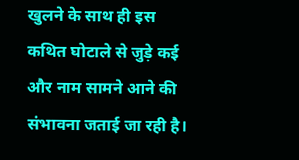खुलने के साथ ही इस कथित घोटाले से जुड़े कई और नाम सामने आने की संभावना जताई जा रही है।